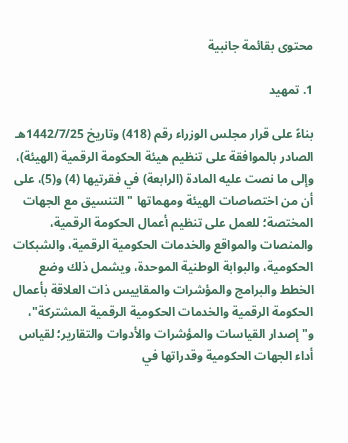محتوى بقائمة جانبية

1. تمهيد

بناءً على قرار مجلس الوزراء رقم (418) وتاريخ 1442/7/25هـ الصادر بالموافقة على تنظيم هيئة الحكومة الرقمية (الهيئة)، وإلى ما نصت عليه المادة (الرابعة) في فقرتيها (4) و(5)، على أن من اختصاصات الهيئة ومهماتها "التنسيق مع الجهات المختصة؛ للعمل على تنظيم أعمال الحكومة الرقمية، والمنصات والمواقع والخدمات الحكومية الرقمية، والشبكات الحكومية، والبوابة الوطنية الموحدة، ويشمل ذلك وضع الخطط والبرامج والمؤشرات والمقاييس ذات العلاقة بأعمال الحكومة الرقمية والخدمات الحكومية الرقمية المشتركة"، و"إصدار القياسات والمؤشرات والأدوات والتقارير؛ لقياس أداء الجهات الحكومية وقدراتها في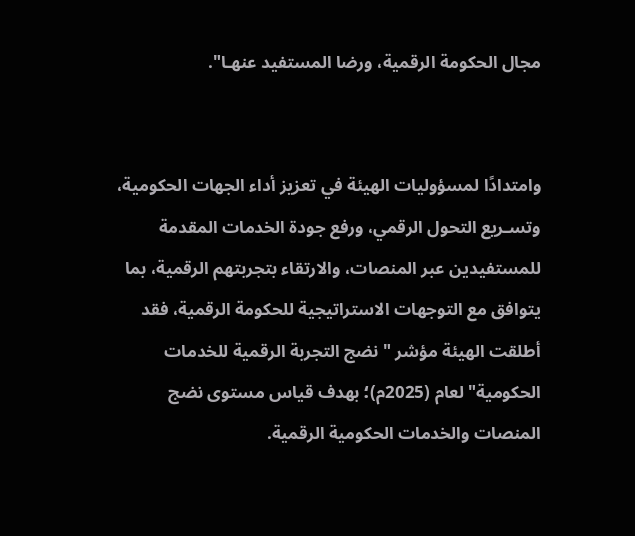مجال الحكومة الرقمية، ورضا المستفيد عنهـا".


وامتدادًا لمسؤوليات الهيئة في تعزيز أداء الجهات الحكومية، وتسـريع التحول الرقمي، ورفع جودة الخدمات المقدمة للمستفيدين عبر المنصات، والارتقاء بتجربتهم الرقمية، بما يتوافق مع التوجهات الاستراتيجية للحكومة الرقمية، فقد أطلقت الهيئة مؤشر "نضج التجربة الرقمية للخدمات الحكومية" لعام (2025م)؛ بهدف قياس مستوى نضج المنصات والخدمات الحكومية الرقمية.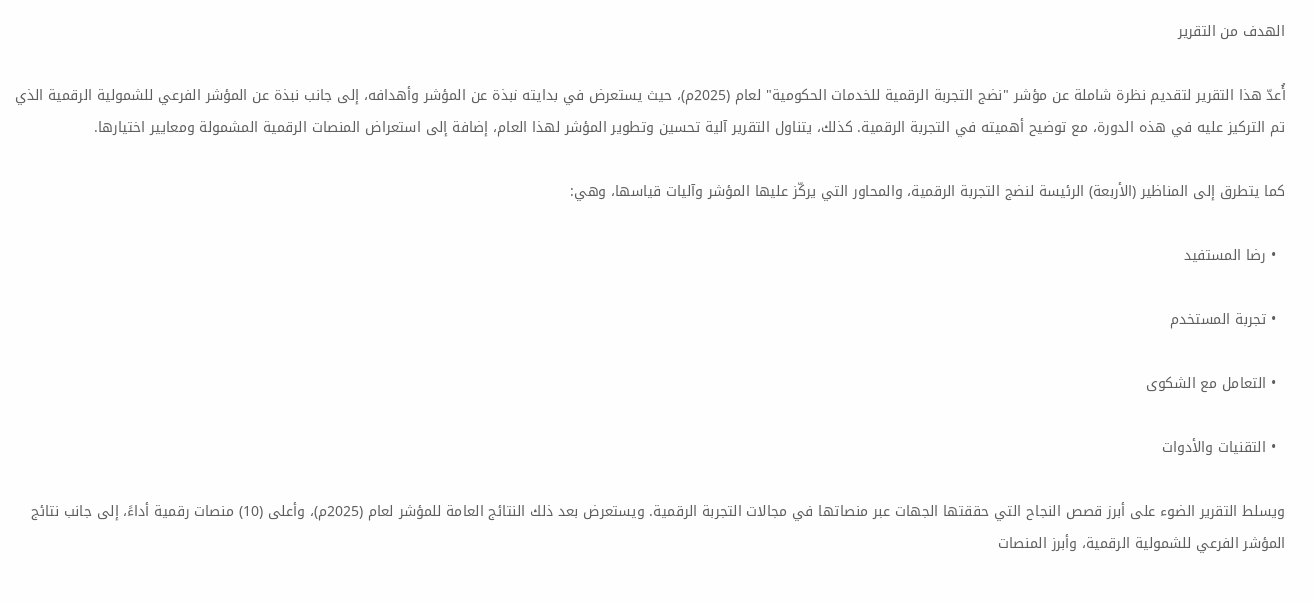الهدف من التقرير

أُعدّ هذا التقرير لتقديم نظرة شاملة عن مؤشر "نضج التجربة الرقمية للخدمات الحكومية" لعام (2025م)، حيث يستعرض في بدايته نبذة عن المؤشر وأهدافه، إلى جانب نبذة عن المؤشر الفرعي للشمولية الرقمية الذي تم التركيز عليه في هذه الدورة، مع توضيح أهميته في التجربة الرقمية. كذلك، يتناول التقرير آلية تحسين وتطوير المؤشر لهذا العام، إضافة إلى استعراض المنصات الرقمية المشمولة ومعايير اختيارها.

كما يتطرق إلى المناظير (الأربعة) الرئيسة لنضج التجربة الرقمية، والمحاور التي يركّز عليها المؤشر وآليات قياسها، وهي:

  • رضا المستفيد

  • تجربة المستخدم

  • التعامل مع الشكوى

  • التقنيات والأدوات

ويسلط التقرير الضوء على أبرز قصص النجاح التي حققتها الجهات عبر منصاتها في مجالات التجربة الرقمية. ويستعرض بعد ذلك النتائج العامة للمؤشر لعام (2025م)، وأعلى (10) منصات رقمية أداءً، إلى جانب نتائج المؤشر الفرعي للشمولية الرقمية، وأبرز المنصات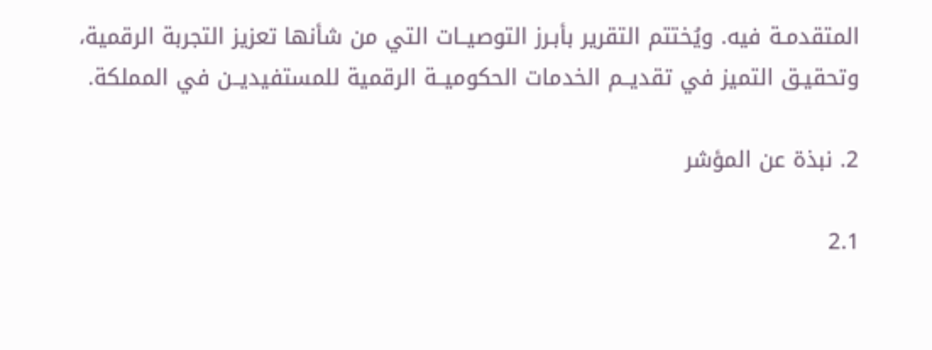المتقدمـة فيه. ويُختتم التقرير بأبـرز التوصيــات التي من شأنها تعزيز التجربة الرقمية، وتحقيـق التميز في تقديــم الخدمات الحكوميــة الرقمية للمستفيديــن في المملكة.

2. نبذة عن المؤشر

2.1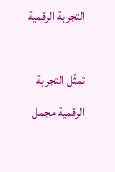التجربة الرقمية

تمثّل التجربة الرقمية مجمل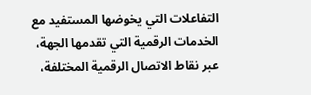التفاعلات التي يخوضها المستفيد مع الخدمات الرقمية التي تقدمها الجهة، عبر نقاط الاتصال الرقمية المختلفة،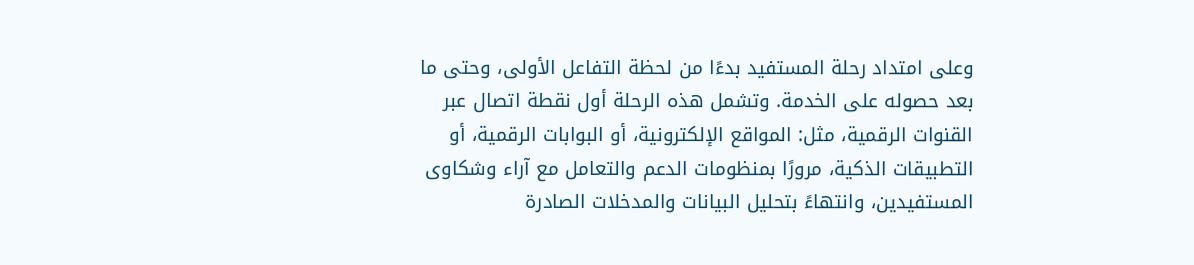وعلى امتداد رحلة المستفيد بدءًا من لحظة التفاعل الأولى، وحتى ما بعد حصوله على الخدمة. وتشمل هذه الرحلة أول نقطة اتصال عبر القنوات الرقمية، مثل: المواقع الإلكترونية، أو البوابات الرقمية، أو التطبيقات الذكية، مرورًا بمنظومات الدعم والتعامل مع آراء وشكاوى المستفيدين، وانتهاءً بتحليل البيانات والمدخلات الصادرة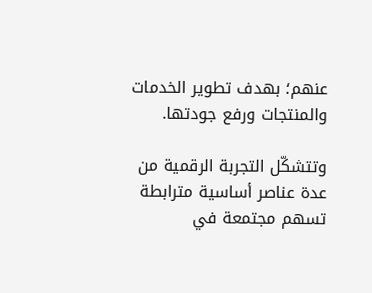عنهم؛ بهدف تطوير الخدمات والمنتجات ورفع جودتها.

وتتشكّل التجربة الرقمية من عدة عناصر أساسية مترابطة تسهم مجتمعة في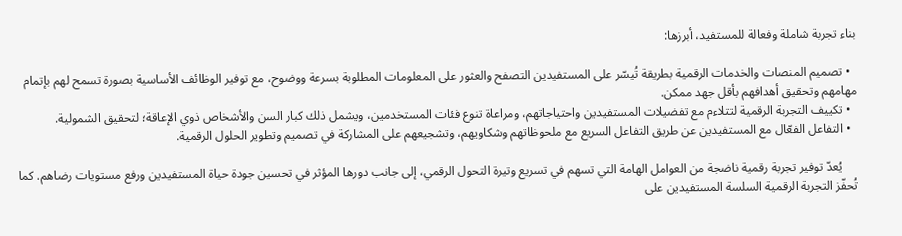بناء تجربة شاملة وفعالة للمستفيد، أبرزها:

  • تصميم المنصات والخدمات الرقمية بطريقة تُيسّر على المستفيدين التصفح والعثور على المعلومات المطلوبة بسرعة ووضوح، مع توفير الوظائف الأساسية بصورة تسمح لهم بإتمام مهامهم وتحقيق أهدافهم بأقل جهد ممكن.
  • تكييف التجربة الرقمية لتتلاءم مع تفضيلات المستفيدين واحتياجاتهم، ومراعاة تنوع فئات المستخدمين، ويشمل ذلك كبار السن والأشخاص ذوي الإعاقة؛ لتحقيق الشمولية.
  • التفاعل الفعّال مع المستفيدين عن طريق التفاعل السريع مع ملحوظاتهم وشكاويهم، وتشجيعهم على المشاركة في تصميم وتطوير الحلول الرقمية.

     يُعدّ توفير تجربة رقمية ناضجة من العوامل الهامة التي تسهم في تسريع وتيرة التحول الرقمي، إلى جانب دورها المؤثر في تحسين جودة حياة المستفيدين ورفع مستويات رضاهم. كما تُحفّز التجربة الرقمية السلسة المستفيدين على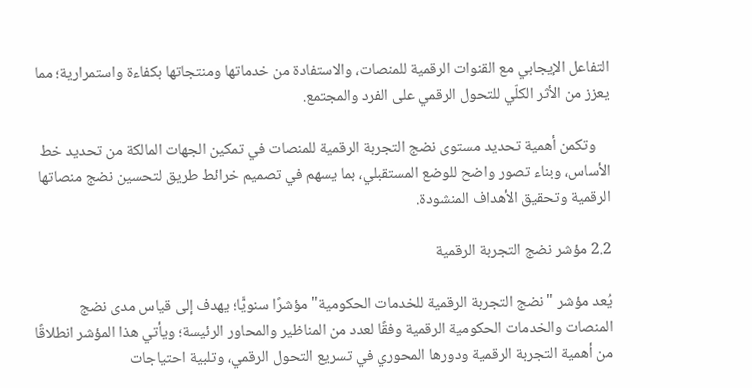التفاعل الإيجابي مع القنوات الرقمية للمنصات، والاستفادة من خدماتها ومنتجاتها بكفاءة واستمرارية؛ مما يعزز من الأثر الكلّي للتحول الرقمي على الفرد والمجتمع.

    وتكمن أهمية تحديد مستوى نضج التجربة الرقمية للمنصات في تمكين الجهات المالكة من تحديد خط الأساس، وبناء تصور واضح للوضع المستقبلي، بما يسهم في تصميم خرائط طريق لتحسين نضج منصاتها الرقمية وتحقيق الأهداف المنشودة.

2.2 مؤشر نضج التجربة الرقمية

يُعد مؤشر "نضج التجربة الرقمية للخدمات الحكومية" مؤشرًا سنويًّا؛ يهدف إلى قياس مدى نضج المنصات والخدمات الحكومية الرقمية وفقًا لعدد من المناظير والمحاور الرئيسة؛ ويأتي هذا المؤشر انطلاقًا من أهمية التجربة الرقمية ودورها المحوري في تسريع التحول الرقمي، وتلبية احتياجات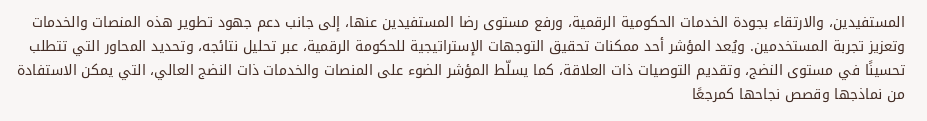المستفيدين، والارتقاء بجودة الخدمات الحكومية الرقمية، ورفع مستوى رضا المستفيدين عنها، إلى جانب دعم جهود تطوير هذه المنصات والخدمات وتعزيز تجربة المستخدمين. ويُعد المؤشر أحد ممكنات تحقيق التوجهات الإستراتيجية للحكومة الرقمية، عبر تحليل نتائجه، وتحديد المحاور التي تتطلب تحسينًا في مستوى النضج، وتقديم التوصيات ذات العلاقة، كما يسلّط المؤشر الضوء على المنصات والخدمات ذات النضج العالي، التي يمكن الاستفادة من نماذجها وقصص نجاحها كمرجعًا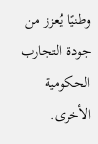وطنيًا يُعزز من جودة التجارب الحكومية الأخرى.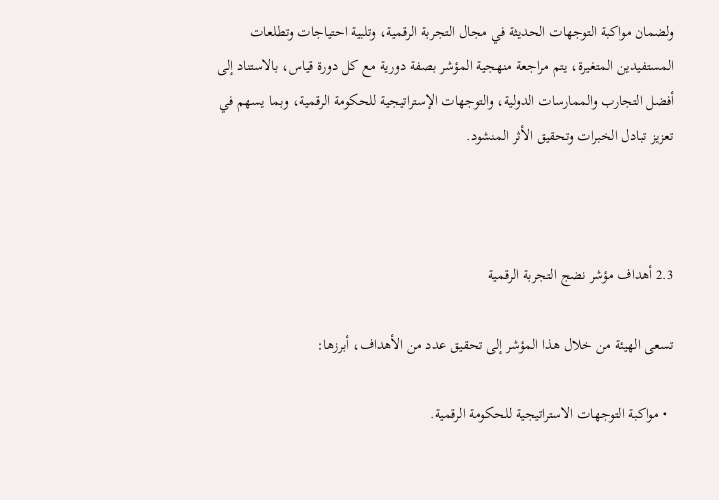ولضمان مواكبة التوجهات الحديثة في مجال التجربة الرقمية، وتلبية احتياجات وتطلعات المستفيدين المتغيرة، يتم مراجعة منهجية المؤشر بصفة دورية مع كل دورة قياس، بالاستناد إلى أفضل التجارب والممارسات الدولية، والتوجهات الإستراتيجية للحكومة الرقمية، وبما يسهم في تعزيز تبادل الخبرات وتحقيق الأثر المنشود.



2.3 أهداف مؤشر نضج التجربة الرقمية

تسعى الهيئة من خلال هذا المؤشر إلى تحقيق عدد من الأهداف، أبرزها:

  • مواكبة التوجهات الاستراتيجية للحكومة الرقمية.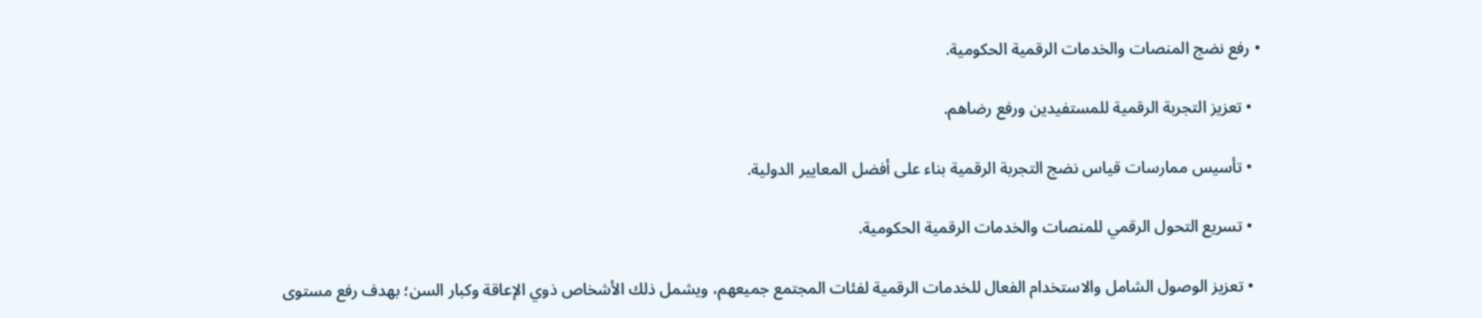• رفع نضج المنصات والخدمات الرقمية الحكومية.

  • تعزيز التجربة الرقمية للمستفيدين ورفع رضاهم.

  • تأسيس ممارسات قياس نضج التجربة الرقمية بناء على أفضل المعايير الدولية.

  • تسريع التحول الرقمي للمنصات والخدمات الرقمية الحكومية.

  • تعزيز الوصول الشامل والاستخدام الفعال للخدمات الرقمية لفئات المجتمع جميعهم، ويشمل ذلك الأشخاص ذوي الإعاقة وكبار السن؛ بهدف رفع مستوى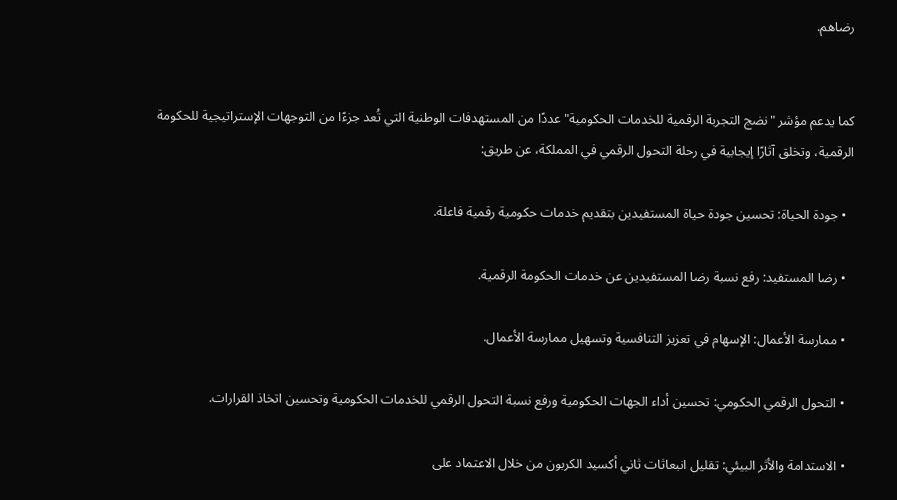رضاهم.


كما يدعم مؤشر "نضج التجربة الرقمية للخدمات الحكومية" عددًا من المستهدفات الوطنية التي تُعد جزءًا من التوجهات الإستراتيجية للحكومة الرقمية، وتخلق آثارًا إيجابية في رحلة التحول الرقمي في المملكة، عن طريق:

  • جودة الحياة: تحسين جودة حياة المستفيدين بتقديم خدمات حكومية رقمية فاعلة.

  • رضا المستفيد: رفع نسبة رضا المستفيدين عن خدمات الحكومة الرقمية.

  • ممارسة الأعمال: الإسهام في تعزيز التنافسية وتسهيل ممارسة الأعمال.

  • التحول الرقمي الحكومي: تحسين أداء الجهات الحكومية ورفع نسبة التحول الرقمي للخدمات الحكومية وتحسين اتخاذ القرارات.

  • الاستدامة والأثر البيئي: تقليل انبعاثات ثاني أكسيد الكربون من خلال الاعتماد على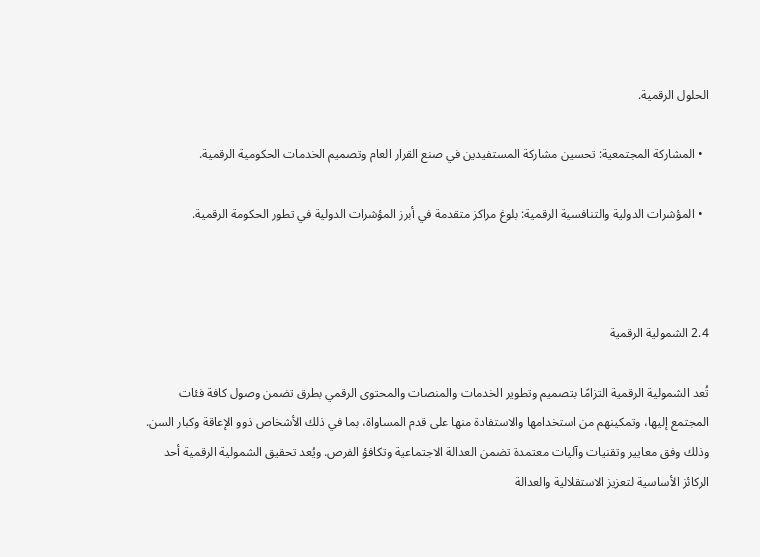الحلول الرقمية.

  • المشاركة المجتمعية: تحسين مشاركة المستفيدين في صنع القرار العام وتصميم الخدمات الحكومية الرقمية.

  • المؤشرات الدولية والتنافسية الرقمية: بلوغ مراكز متقدمة في أبرز المؤشرات الدولية في تطور الحكومة الرقمية.



2.4 الشمولية الرقمية

تُعد الشمولية الرقمية التزامًا بتصميم وتطوير الخدمات والمنصات والمحتوى الرقمي بطرق تضمن وصول كافة فئات المجتمع إليها، وتمكينهم من استخدامها والاستفادة منها على قدم المساواة، بما في ذلك الأشخاص ذوو الإعاقة وكبار السن. وذلك وفق معايير وتقنيات وآليات معتمدة تضمن العدالة الاجتماعية وتكافؤ الفرص. ويُعد تحقيق الشمولية الرقمية أحد الركائز الأساسية لتعزيز الاستقلالية والعدالة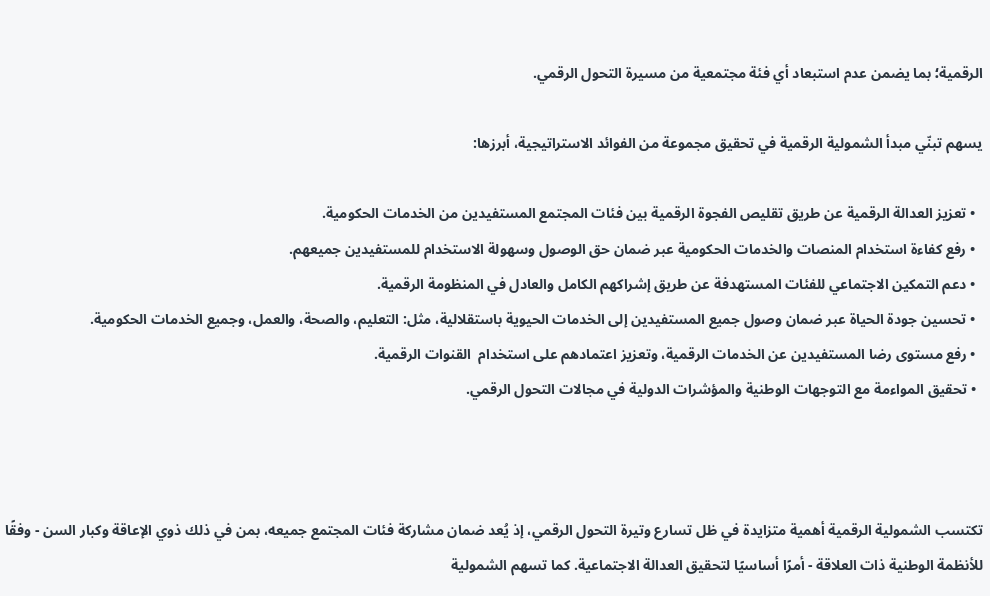الرقمية؛ بما يضمن عدم استبعاد أي فئة مجتمعية من مسيرة التحول الرقمي.

يسهم تبنّي مبدأ الشمولية الرقمية في تحقيق مجموعة من الفوائد الاستراتيجية، أبرزها:

  • تعزيز العدالة الرقمية عن طريق تقليص الفجوة الرقمية بين فئات المجتمع المستفيدين من الخدمات الحكومية.
  • رفع كفاءة استخدام المنصات والخدمات الحكومية عبر ضمان حق الوصول وسهولة الاستخدام للمستفيدين جميعهم.
  • دعم التمكين الاجتماعي للفئات المستهدفة عن طريق إشراكهم الكامل والعادل في المنظومة الرقمية.
  • تحسين جودة الحياة عبر ضمان وصول جميع المستفيدين إلى الخدمات الحيوية باستقلالية، مثل: التعليم، والصحة، والعمل، وجميع الخدمات الحكومية.
  • رفع مستوى رضا المستفيدين عن الخدمات الرقمية، وتعزيز اعتمادهم على استخدام  القنوات الرقمية.
  • تحقيق المواءمة مع التوجهات الوطنية والمؤشرات الدولية في مجالات التحول الرقمي.



تكتسب الشمولية الرقمية أهمية متزايدة في ظل تسارع وتيرة التحول الرقمي، إذ يُعد ضمان مشاركة فئات المجتمع جميعه، بمن في ذلك ذوي الإعاقة وكبار السن - وفقًا للأنظمة الوطنية ذات العلاقة - أمرًا أساسيًا لتحقيق العدالة الاجتماعية. كما تسهم الشمولية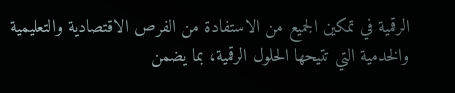الرقمية في تمكين الجميع من الاستفادة من الفرص الاقتصادية والتعليمية والخدمية التي تتيحها الحلول الرقمية، بما يضمن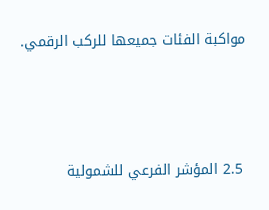مواكبة الفئات جميعها للركب الرقمي.



 2.5 المؤشر الفرعي للشمولية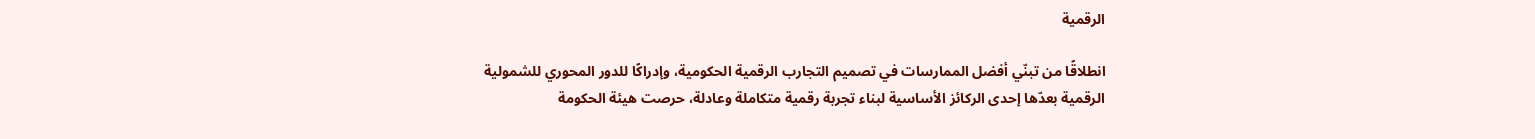الرقمية

انطلاقًا من تبنّي أفضل الممارسات في تصميم التجارب الرقمية الحكومية، وإدراكًا للدور المحوري للشمولية الرقمية بعدّها إحدى الركائز الأساسية لبناء تجربة رقمية متكاملة وعادلة، حرصت هيئة الحكومة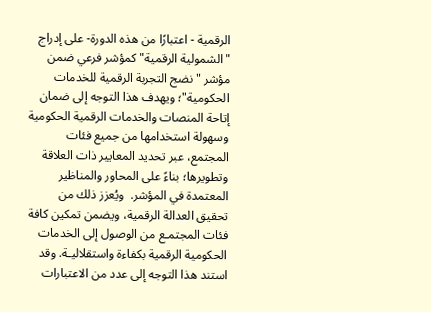الرقمية - اعتبارًا من هذه الدورة- على إدراج "الشمولية الرقمية" كمؤشر فرعي ضمن مؤشر "نضج التجربة الرقمية للخدمات الحكومية"؛ ويهدف هذا التوجه إلى ضمان إتاحة المنصات والخدمات الرقمية الحكومية وسهولة استخدامها من جميع فئات المجتمع، عبر تحديد المعايير ذات العلاقة وتطويرها؛ بناءً على المحاور والمناظير المعتمدة في المؤشر.  ويُعزز ذلك من تحقيق العدالة الرقمية، ويضمن تمكين كافة فئات المجتمـع من الوصول إلى الخدمات الحكومية الرقمية بكفاءة واستقلاليـة. وقد استند هذا التوجه إلى عدد من الاعتبارات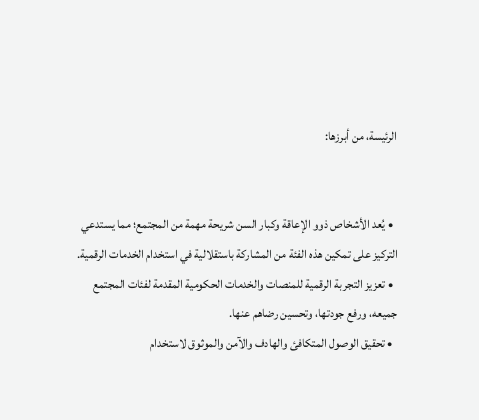الرئيسة، من أبرزها:


  • يُعد الأشخاص ذوو الإعاقة وكبار السن شريحة مهمة من المجتمع؛ مما يستدعي التركيز على تمكين هذه الفئة من المشاركة باستقلالية في استخدام الخدمات الرقمية.
  • تعزيز التجربة الرقمية للمنصات والخدمات الحكومية المقدمة لفئات المجتمع جميعه، ورفع جودتها، وتحسين رضاهم عنها.
  • تحقيق الوصول المتكافئ والهادف والآمن والموثوق لاستخدام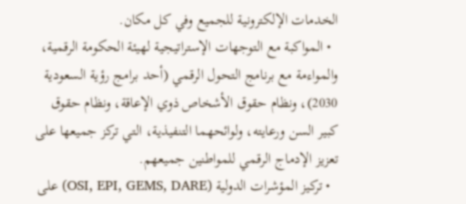الخدمات الإلكترونية للجميع وفي كل مكان.
  • المواكبة مع التوجهات الإستراتيجية لهيئة الحكومة الرقمية، والمواءمة مع برنامج التحول الرقمي (أحد برامج رؤية السعودية 2030)، ونظام حقوق الأشخاص ذوي الإعاقة، ونظام حقوق كبير السن ورعايته، ولوائحهما التنفيذية، التي تركز جميعها على تعزيز الإدماج الرقمي للمواطنين جميعهم.
  • تركيز المؤشرات الدولية (OSI, EPI, GEMS, DARE) على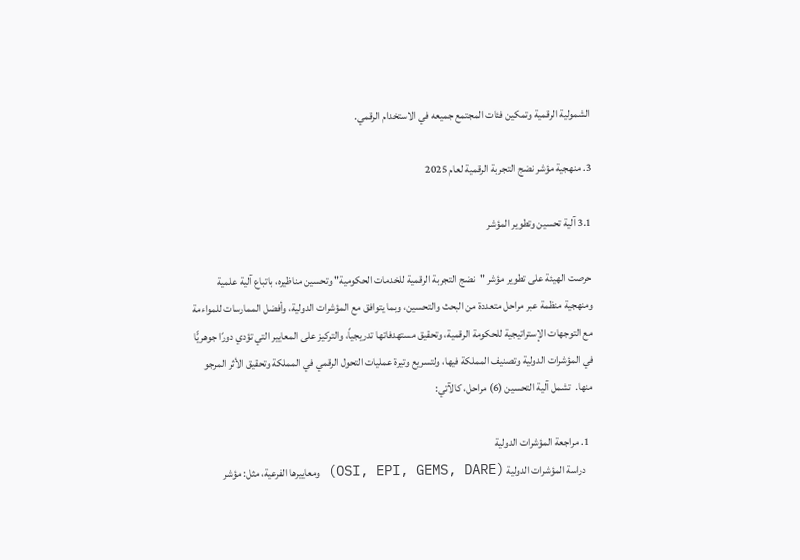الشمولية الرقمية وتمكين فئات المجتمع جميعه في الاستخدام الرقمي.

3. منهجية مؤشر نضج التجربة الرقمية لعام 2025

3.1 آلية تحسين وتطوير المؤشر

حرصت الهيئة على تطوير مؤشر "نضج التجربة الرقمية للخدمات الحكومية" وتحسين مناظيره، باتباع آلية علمية ومنهجية منظمة عبر مراحل متعددة من البحث والتحسين، وبما يتوافق مع المؤشرات الدولية، وأفضل الممارسات للمواءمة مع التوجهات الإستراتيجية للحكومة الرقمية، وتحقيق مستهدفاتها تدريجياً، والتركيز على المعايير التي تؤدي دورًا جوهريًّا في المؤشرات الدولية وتصنيف المملكة فيها، ولتسريع وتيرة عمليات التحول الرقمي في المملكة وتحقيق الأثر المرجو منها.  تشمل آلية التحسين (6) مراحل، كالآتي:

  1. مراجعة المؤشرات الدولية
    دراسة المؤشرات الدولية (OSI, EPI, GEMS, DARE) ومعاييرها الفرعية، مثل: مؤشر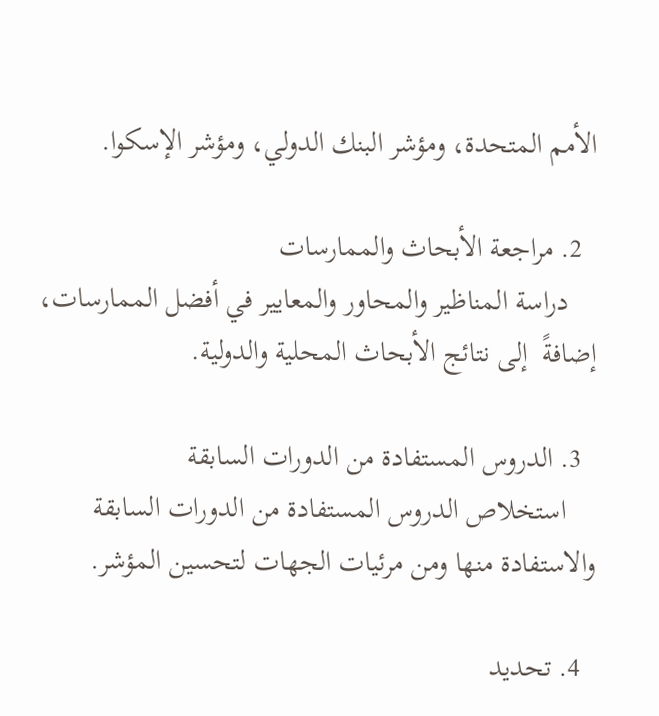الأمم المتحدة، ومؤشر البنك الدولي، ومؤشر الإسكوا.

  2. مراجعة الأبحاث والممارسات
    دراسة المناظير والمحاور والمعايير في أفضل الممارسات، إضافةً  إلى نتائج الأبحاث المحلية والدولية.

  3. الدروس المستفادة من الدورات السابقة
    استخلاص الدروس المستفادة من الدورات السابقة والاستفادة منها ومن مرئيات الجهات لتحسين المؤشر.

  4. تحديد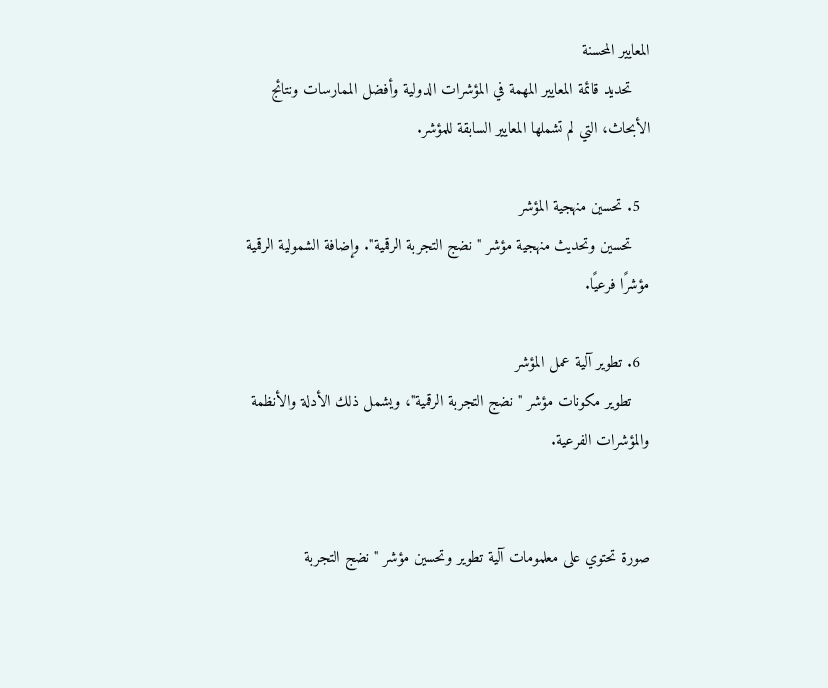المعايير المحسنة
    تحديد قائمة المعايير المهمة في المؤشرات الدولية وأفضل الممارسات ونتائج الأبحاث، التي لم تشملها المعايير السابقة للمؤشر.

  5. تحسين منهجية المؤشر
    تحسين وتحديث منهجية مؤشر "نضج التجربة الرقمية". وإضافة الشمولية الرقمية مؤشرًا فرعيًا.

  6. تطوير آلية عمل المؤشر
    تطوير مكونات مؤشر "نضج التجربة الرقمية"، ويشمل ذلك الأدلة والأنظمة والمؤشرات الفرعية.


صورة تحتوي على معلمومات آلية تطوير وتحسين مؤشر "نضج التجربة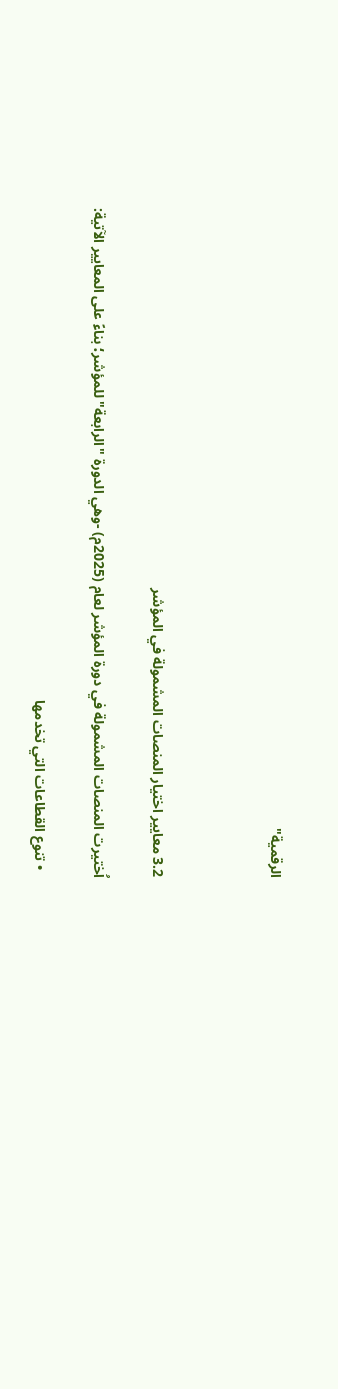الرقمية"



3.2 معايير اختيار المنصات المشمولة في المؤشر

اُختيرت المنصات المشمولة في دورة المؤشر لعام (2025م) -وهي الدورة "الرابعة" للمؤشر؛ بناءً على المعايير الآتية:

  • تنوع القطاعات التي تخدمها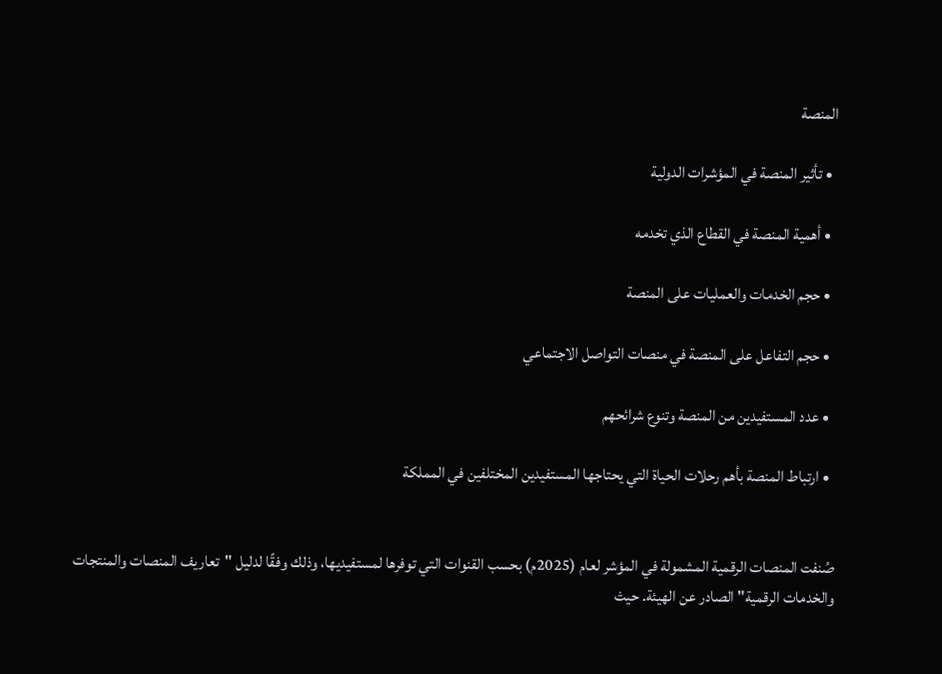المنصة

  • تأثير المنصة في المؤشرات الدولية

  • أهمية المنصة في القطاع الذي تخدمه

  • حجم الخدمات والعمليات على المنصة

  • حجم التفاعل على المنصة في منصات التواصل الاجتماعي

  • عدد المستفيدين من المنصة وتنوع شرائحهم

  • ارتباط المنصة بأهم رحلات الحياة التي يحتاجها المستفيدين المختلفين في المملكة


صُنفت المنصات الرقمية المشمولة في المؤشر لعام (2025م) بحسب القنوات التي توفرها لمستفيديها، وذلك وفقًا لدليل "تعاريف المنصات والمنتجات والخدمات الرقمية" الصادر عن الهيئة. حيث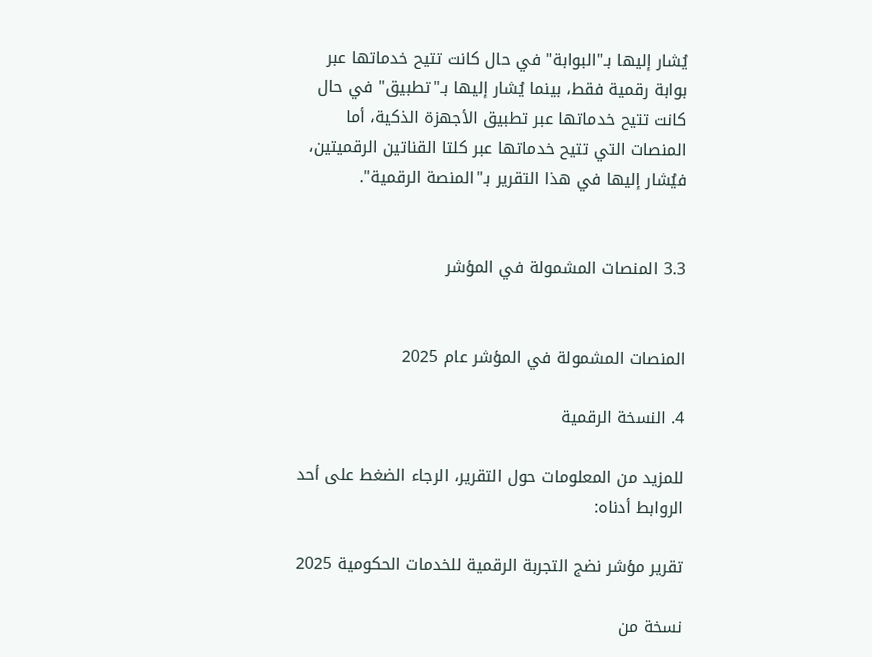يُشار إليها بـ"البوابة" في حال كانت تتيح خدماتها عبر بوابة رقمية فقط، بينما يُشار إليها بـ"تطبيق" في حال كانت تتيح خدماتها عبر تطبيق الأجهزة الذكية، أما المنصات التي تتيح خدماتها عبر كلتا القناتين الرقميتين، فيُشار إليها في هذا التقرير بـ"المنصة الرقمية".


3.3 المنصات المشمولة في المؤشر


المنصات المشمولة في المؤشر عام 2025

4. النسخة الرقمية

للمزيد من المعلومات حول التقرير، الرجاء الضغط على أحد الروابط أدناه:

تقرير مؤشر نضج التجربة الرقمية للخدمات الحكومية 2025

نسخة من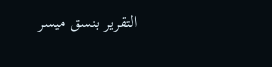التقرير بنسق ميسر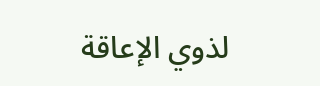لذوي الإعاقة